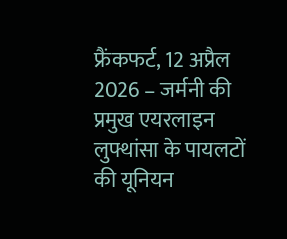फ्रैंकफर्ट, 12 अप्रैल 2026 – जर्मनी की प्रमुख एयरलाइन लुफ्थांसा के पायलटों की यूनियन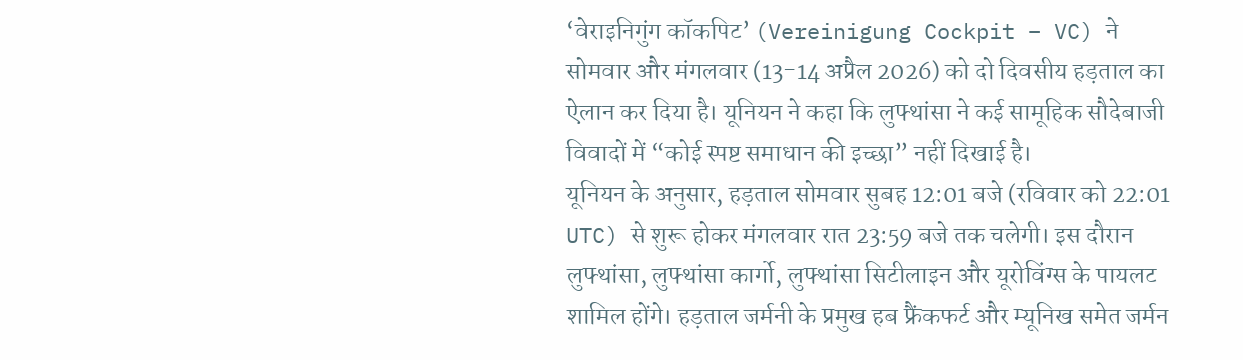‘वेराइनिगुंग कॉकपिट’ (Vereinigung Cockpit – VC) ने सोमवार और मंगलवार (13-14 अप्रैल 2026) को दो दिवसीय हड़ताल का ऐलान कर दिया है। यूनियन ने कहा कि लुफ्थांसा ने कई सामूहिक सौदेबाजी विवादों में “कोई स्पष्ट समाधान की इच्छा” नहीं दिखाई है।
यूनियन के अनुसार, हड़ताल सोमवार सुबह 12:01 बजे (रविवार को 22:01 UTC) से शुरू होकर मंगलवार रात 23:59 बजे तक चलेगी। इस दौरान लुफ्थांसा, लुफ्थांसा कार्गो, लुफ्थांसा सिटीलाइन और यूरोविंग्स के पायलट शामिल होंगे। हड़ताल जर्मनी के प्रमुख हब फ्रैंकफर्ट और म्यूनिख समेत जर्मन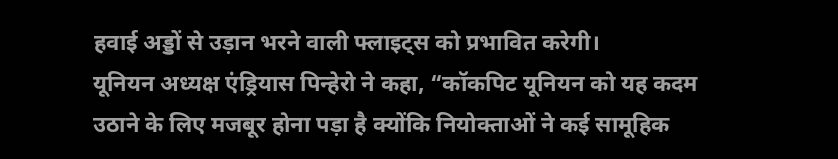हवाई अड्डों से उड़ान भरने वाली फ्लाइट्स को प्रभावित करेगी।
यूनियन अध्यक्ष एंड्रियास पिन्हेरो ने कहा, “कॉकपिट यूनियन को यह कदम उठाने के लिए मजबूर होना पड़ा है क्योंकि नियोक्ताओं ने कई सामूहिक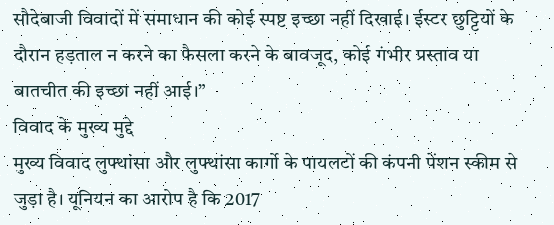सौदेबाजी विवादों में समाधान की कोई स्पष्ट इच्छा नहीं दिखाई। ईस्टर छुट्टियों के दौरान हड़ताल न करने का फैसला करने के बावजूद, कोई गंभीर प्रस्ताव या बातचीत की इच्छा नहीं आई।”
विवाद के मुख्य मुद्दे
मुख्य विवाद लुफ्थांसा और लुफ्थांसा कार्गो के पायलटों की कंपनी पेंशन स्कीम से जुड़ा है। यूनियन का आरोप है कि 2017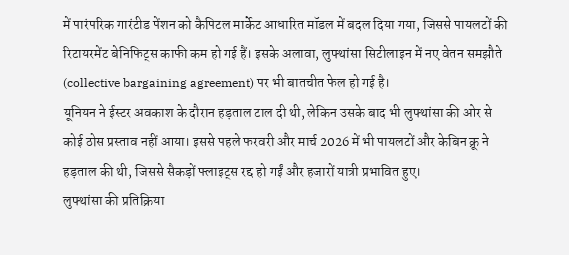में पारंपरिक गारंटीड पेंशन को कैपिटल मार्केट आधारित मॉडल में बदल दिया गया, जिससे पायलटों की रिटायरमेंट बेनिफिट्स काफी कम हो गई हैं। इसके अलावा, लुफ्थांसा सिटीलाइन में नए वेतन समझौते (collective bargaining agreement) पर भी बातचीत फेल हो गई है।
यूनियन ने ईस्टर अवकाश के दौरान हड़ताल टाल दी थी, लेकिन उसके बाद भी लुफ्थांसा की ओर से कोई ठोस प्रस्ताव नहीं आया। इससे पहले फरवरी और मार्च 2026 में भी पायलटों और केबिन क्रू ने हड़ताल की थी, जिससे सैकड़ों फ्लाइट्स रद्द हो गईं और हजारों यात्री प्रभावित हुए।
लुफ्थांसा की प्रतिक्रिया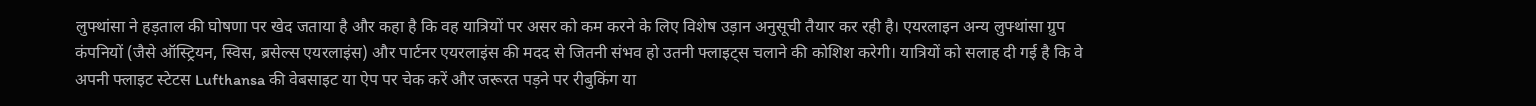लुफ्थांसा ने हड़ताल की घोषणा पर खेद जताया है और कहा है कि वह यात्रियों पर असर को कम करने के लिए विशेष उड़ान अनुसूची तैयार कर रही है। एयरलाइन अन्य लुफ्थांसा ग्रुप कंपनियों (जैसे ऑस्ट्रियन, स्विस, ब्रसेल्स एयरलाइंस) और पार्टनर एयरलाइंस की मदद से जितनी संभव हो उतनी फ्लाइट्स चलाने की कोशिश करेगी। यात्रियों को सलाह दी गई है कि वे अपनी फ्लाइट स्टेटस Lufthansa की वेबसाइट या ऐप पर चेक करें और जरूरत पड़ने पर रीबुकिंग या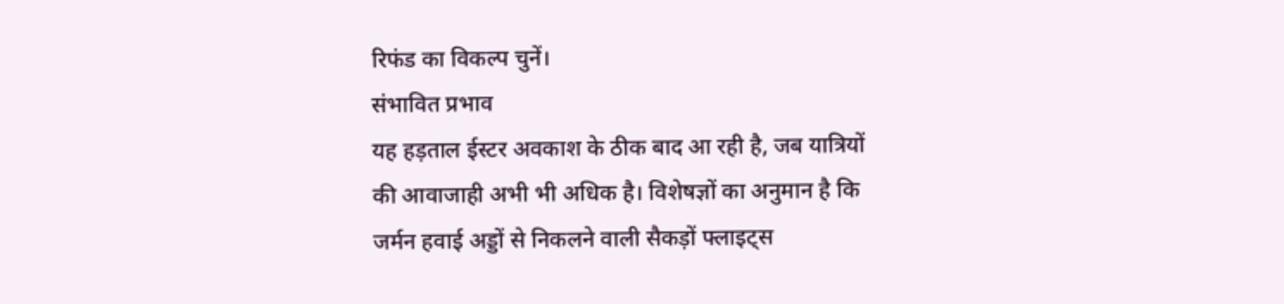रिफंड का विकल्प चुनें।
संभावित प्रभाव
यह हड़ताल ईस्टर अवकाश के ठीक बाद आ रही है, जब यात्रियों की आवाजाही अभी भी अधिक है। विशेषज्ञों का अनुमान है कि जर्मन हवाई अड्डों से निकलने वाली सैकड़ों फ्लाइट्स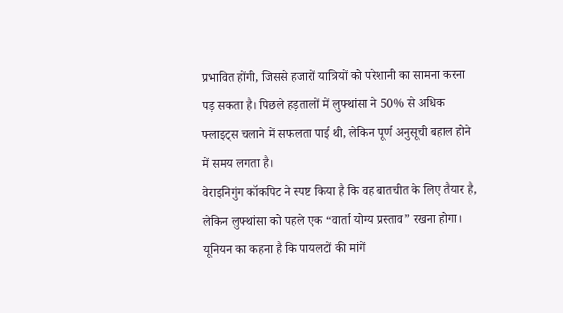प्रभावित होंगी, जिससे हजारों यात्रियों को परेशानी का सामना करना पड़ सकता है। पिछले हड़तालों में लुफ्थांसा ने 50% से अधिक फ्लाइट्स चलाने में सफलता पाई थी, लेकिन पूर्ण अनुसूची बहाल होने में समय लगता है।
वेराइनिगुंग कॉकपिट ने स्पष्ट किया है कि वह बातचीत के लिए तैयार है, लेकिन लुफ्थांसा को पहले एक “वार्ता योग्य प्रस्ताव” रखना होगा। यूनियन का कहना है कि पायलटों की मांगें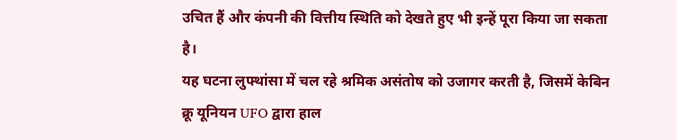उचित हैं और कंपनी की वित्तीय स्थिति को देखते हुए भी इन्हें पूरा किया जा सकता है।
यह घटना लुफ्थांसा में चल रहे श्रमिक असंतोष को उजागर करती है, जिसमें केबिन क्रू यूनियन UFO द्वारा हाल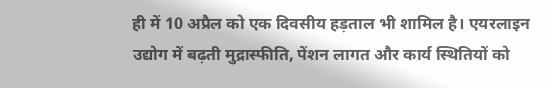ही में 10 अप्रैल को एक दिवसीय हड़ताल भी शामिल है। एयरलाइन उद्योग में बढ़ती मुद्रास्फीति, पेंशन लागत और कार्य स्थितियों को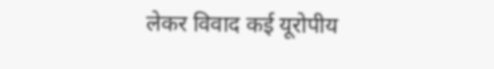लेकर विवाद कई यूरोपीय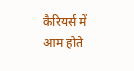कैरियर्स में आम होते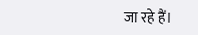जा रहे हैं।